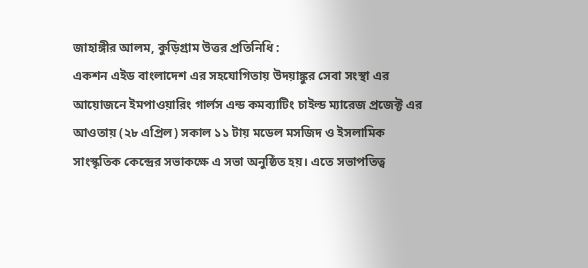জাহাঙ্গীর আলম, কুড়িগ্রাম উত্তর প্রতিনিধি :
একশন এইড বাংলাদেশ এর সহযোগিতায় উদয়াঙ্কুর সেবা সংস্থা এর আয়োজনে ইমপাওয়ারিং গার্লস এন্ড কমব্যাটিং চাইল্ড ম্যারেজ প্রজেক্ট এর আওতায় (২৮ এপ্রিল) সকাল ১১ টায় মডেল মসজিদ ও ইসলামিক সাংস্কৃতিক কেন্দ্রের সভাকক্ষে এ সভা অনুষ্ঠিত হয়। এতে সভাপতিত্ব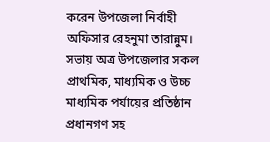করেন উপজেলা নির্বাহী অফিসার রেহনুমা তারান্নুম। সভায় অত্র উপজেলার সকল প্রাথমিক, মাধ্যমিক ও উচ্চ মাধ্যমিক পর্যায়ের প্রতিষ্ঠান প্রধানগণ সহ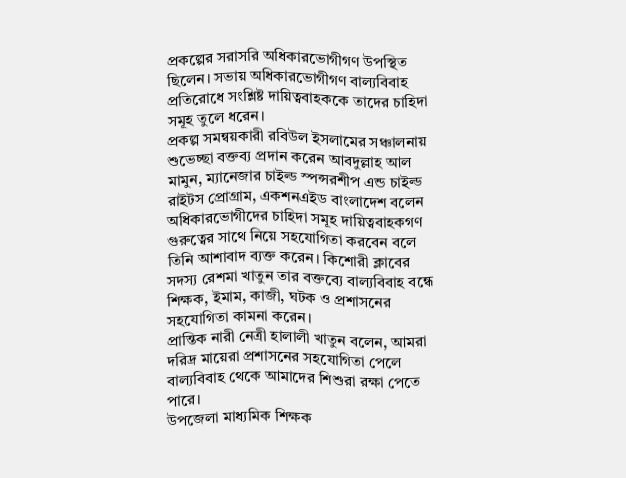প্রকল্পের সরাসরি অধিকারভোগীগণ উপস্থিত ছিলেন। সভায় অধিকারভোগীগণ বাল্যবিবাহ প্রতিরোধে সংশ্লিষ্ট দায়িত্ববাহককে তাদের চাহিদা সমূহ তুলে ধরেন।
প্রকল্প সমন্বয়কারী রবিউল ইসলামের সঞ্চালনায় শুভেচ্ছা বক্তব্য প্রদান করেন আবদুল্লাহ আল মামুন, ম্যানেজার চাইল্ড স্পন্সরশীপ এন্ড চাইল্ড রাইটস প্রোগ্রাম, একশনএইড বাংলাদেশ বলেন অধিকারভোগীদের চাহিদা সমূহ দায়িত্ববাহকগণ গুরুত্বের সাথে নিয়ে সহযোগিতা করবেন বলে তিনি আশাবাদ ব্যক্ত করেন। কিশোরী ক্লাবের সদস্য রেশমা খাতুন তার বক্তব্যে বাল্যবিবাহ বন্ধে শিক্ষক, ইমাম, কাজী, ঘটক ও প্রশাসনের সহযোগিতা কামনা করেন।
প্রান্তিক নারী নেত্রী হালালী খাতুন বলেন, আমরা দরিদ্র মায়েরা প্রশাসনের সহযোগিতা পেলে বাল্যবিবাহ থেকে আমাদের শিশুরা রক্ষা পেতে পারে।
উপজেলা মাধ্যমিক শিক্ষক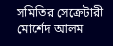সমিতির সেক্রেটারী মোর্শেদ আলম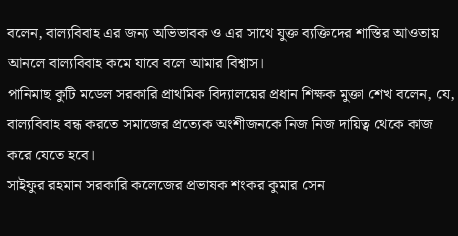বলেন, বাল্যবিবাহ এর জন্য অভিভাবক ও এর সাথে যুক্ত ব্যক্তিদের শাস্তির আওতায় আনলে বাল্যবিবাহ কমে যাবে বলে আমার বিশ্বাস।
পানিমাছ কুটি মডেল সরকারি প্রাথমিক বিদ্যালয়ের প্রধান শিক্ষক মুক্তা শেখ বলেন, যে, বাল্যবিবাহ বন্ধ করতে সমাজের প্রত্যেক অংশীজনকে নিজ নিজ দায়িত্ব থেকে কাজ করে যেতে হবে।
সাইফুর রহমান সরকারি কলেজের প্রভাষক শংকর কুমার সেন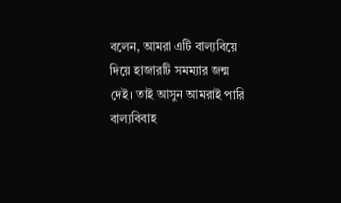বলেন, আমরা এটি বাল্যবিয়ে দিয়ে হাজারটি সমম্যার জন্ম দেই। তাই আসুন আমরাই পারি বাল্যবিবাহ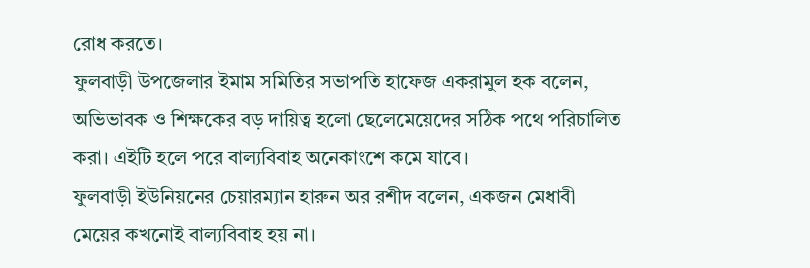রোধ করতে।
ফুলবাড়ী উপজেলার ইমাম সমিতির সভাপতি হাফেজ একরামুল হক বলেন, অভিভাবক ও শিক্ষকের বড় দায়িত্ব হলো ছেলেমেয়েদের সঠিক পথে পরিচালিত করা। এইটি হলে পরে বাল্যবিবাহ অনেকাংশে কমে যাবে।
ফুলবাড়ী ইউনিয়নের চেয়ারম্যান হারুন অর রশীদ বলেন, একজন মেধাবী মেয়ের কখনোই বাল্যবিবাহ হয় না।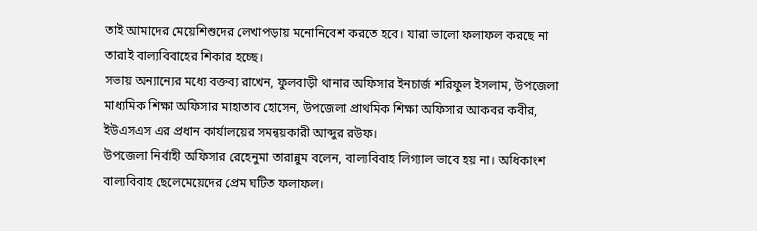তাই আমাদের মেয়েশিশুদের লেখাপড়ায় মনোনিবেশ করতে হবে। যারা ভালো ফলাফল করছে না তারাই বাল্যবিবাহের শিকার হচ্ছে।
সভায় অন্যান্যের মধ্যে বক্তব্য রাখেন, ফুলবাড়ী থানার অফিসার ইনচার্জ শরিফুল ইসলাম, উপজেলা মাধ্যমিক শিক্ষা অফিসার মাহাতাব হোসেন, উপজেলা প্রাথমিক শিক্ষা অফিসার আকবর কবীর, ইউএসএস এর প্রধান কার্যালয়ের সমন্বয়কারী আব্দুর রউফ।
উপজেলা নির্বাহী অফিসার রেহেনুমা তারান্নুম বলেন, বাল্যবিবাহ লিগ্যাল ভাবে হয় না। অধিকাংশ বাল্যবিবাহ ছেলেমেয়েদের প্রেম ঘটিত ফলাফল।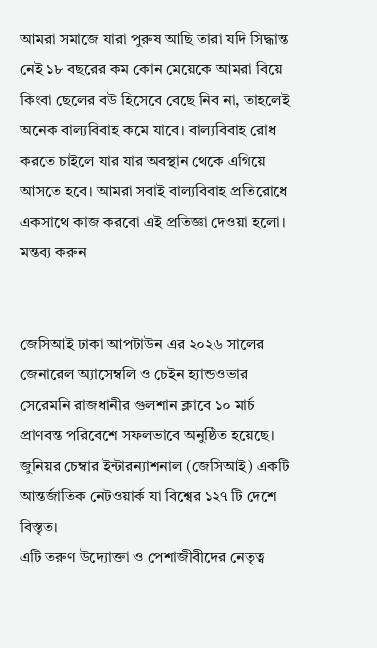আমরা সমাজে যারা পুরুষ আছি তারা যদি সিদ্ধান্ত নেই ১৮ বছরের কম কোন মেয়েকে আমরা বিয়ে কিংবা ছেলের বউ হিসেবে বেছে নিব না, তাহলেই অনেক বাল্যবিবাহ কমে যাবে। বাল্যবিবাহ রোধ করতে চাইলে যার যার অবস্থান থেকে এগিয়ে আসতে হবে। আমরা সবাই বাল্যবিবাহ প্রতিরোধে একসাথে কাজ করবো এই প্রতিজ্ঞা দেওয়া হলো।
মন্তব্য করুন


জেসিআই ঢাকা আপটাউন এর ২০২৬ সালের জেনারেল অ্যাসেম্বলি ও চেইন হ্যান্ডওভার সেরেমনি রাজধানীর গুলশান ক্লাবে ১০ মার্চ প্রাণবন্ত পরিবেশে সফলভাবে অনুষ্ঠিত হয়েছে। জুনিয়র চেম্বার ইন্টারন্যাশনাল (জেসিআই) একটি আন্তর্জাতিক নেটওয়ার্ক যা বিশ্বের ১২৭ টি দেশে বিস্তৃত।
এটি তরুণ উদ্যোক্তা ও পেশাজীবীদের নেতৃত্ব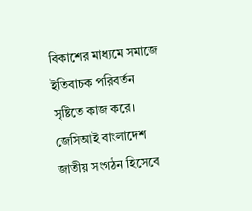বিকাশের মাধ্যমে সমাজে ইতিবাচক পরিবর্তন সৃষ্টিতে কাজ করে। জেসিআই বাংলাদেশ জাতীয় সংগঠন হিসেবে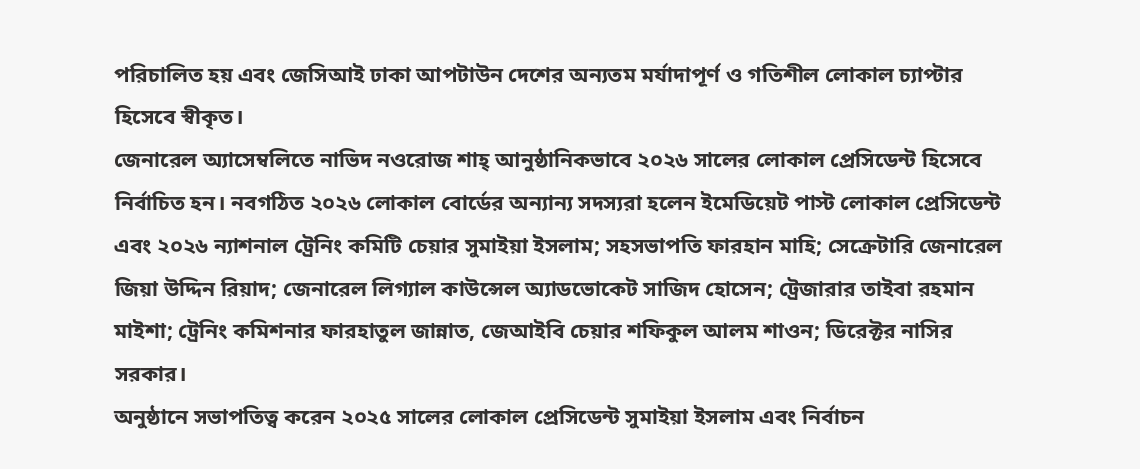পরিচালিত হয় এবং জেসিআই ঢাকা আপটাউন দেশের অন্যতম মর্যাদাপূর্ণ ও গতিশীল লোকাল চ্যাপ্টার হিসেবে স্বীকৃত।
জেনারেল অ্যাসেম্বলিতে নাভিদ নওরোজ শাহ্ আনুষ্ঠানিকভাবে ২০২৬ সালের লোকাল প্রেসিডেন্ট হিসেবে নির্বাচিত হন। নবগঠিত ২০২৬ লোকাল বোর্ডের অন্যান্য সদস্যরা হলেন ইমেডিয়েট পাস্ট লোকাল প্রেসিডেন্ট এবং ২০২৬ ন্যাশনাল ট্রেনিং কমিটি চেয়ার সুমাইয়া ইসলাম; সহসভাপতি ফারহান মাহি; সেক্রেটারি জেনারেল জিয়া উদ্দিন রিয়াদ; জেনারেল লিগ্যাল কাউন্সেল অ্যাডভোকেট সাজিদ হোসেন; ট্রেজারার তাইবা রহমান মাইশা; ট্রেনিং কমিশনার ফারহাতুল জান্নাত, জেআইবি চেয়ার শফিকুল আলম শাওন; ডিরেক্টর নাসির সরকার।
অনুষ্ঠানে সভাপতিত্ব করেন ২০২৫ সালের লোকাল প্রেসিডেন্ট সুমাইয়া ইসলাম এবং নির্বাচন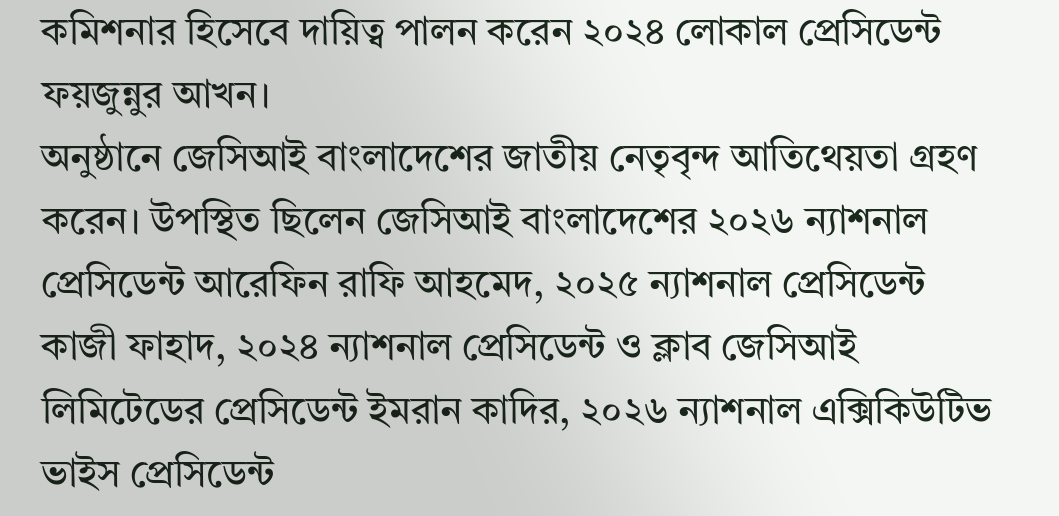কমিশনার হিসেবে দায়িত্ব পালন করেন ২০২৪ লোকাল প্রেসিডেন্ট ফয়জুন্নুর আখন।
অনুষ্ঠানে জেসিআই বাংলাদেশের জাতীয় নেতৃবৃন্দ আতিথেয়তা গ্রহণ করেন। উপস্থিত ছিলেন জেসিআই বাংলাদেশের ২০২৬ ন্যাশনাল প্রেসিডেন্ট আরেফিন রাফি আহমেদ, ২০২৫ ন্যাশনাল প্রেসিডেন্ট কাজী ফাহাদ, ২০২৪ ন্যাশনাল প্রেসিডেন্ট ও ক্লাব জেসিআই লিমিটেডের প্রেসিডেন্ট ইমরান কাদির, ২০২৬ ন্যাশনাল এক্সিকিউটিভ ভাইস প্রেসিডেন্ট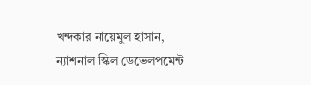খন্দকার নায়েমুল হাসান, ন্যাশনাল স্কিল ডেভেলপমেন্ট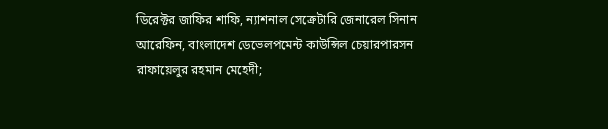ডিরেক্টর জাফির শাফি, ন্যাশনাল সেক্রেটারি জেনারেল সিনান আরেফিন, বাংলাদেশ ডেভেলপমেন্ট কাউন্সিল চেয়ারপারসন রাফায়েলুর রহমান মেহেদী;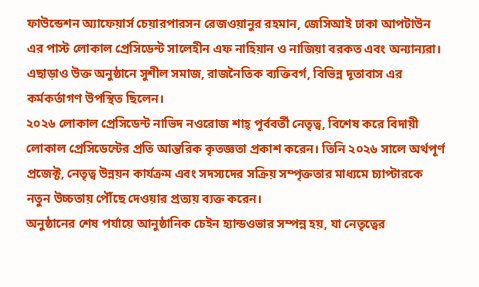ফাউন্ডেশন অ্যাফেয়ার্স চেয়ারপারসন রেজওয়ানুর রহমান, জেসিআই ঢাকা আপটাউন এর পাস্ট লোকাল প্রেসিডেন্ট সালেহীন এফ নাহিয়ান ও নাজিয়া বরকত এবং অন্যান্যরা। এছাড়াও উক্ত অনুষ্ঠানে সুশীল সমাজ, রাজনৈতিক ব্যক্তিবর্গ, বিভিন্ন দূতাবাস এর কর্মকর্তাগণ উপস্থিত ছিলেন।
২০২৬ লোকাল প্রেসিডেন্ট নাভিদ নওরোজ শাহ্ পূর্ববর্তী নেতৃত্ব, বিশেষ করে বিদায়ী লোকাল প্রেসিডেন্টের প্রতি আন্তরিক কৃতজ্ঞতা প্রকাশ করেন। তিনি ২০২৬ সালে অর্থপূর্ণ প্রজেক্ট, নেতৃত্ব উন্নয়ন কার্যক্রম এবং সদস্যদের সক্রিয় সম্পৃক্ততার মাধ্যমে চ্যাপ্টারকে নতুন উচ্চতায় পৌঁছে দেওয়ার প্রত্যয় ব্যক্ত করেন।
অনুষ্ঠানের শেষ পর্যায়ে আনুষ্ঠানিক চেইন হ্যান্ডওভার সম্পন্ন হয়, যা নেতৃত্বের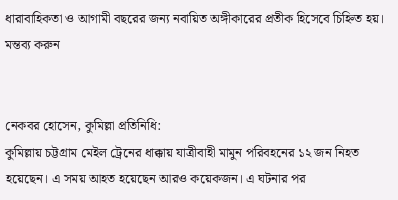ধারাবাহিকতা ও আগামী বছরের জন্য নবায়িত অঙ্গীকারের প্রতীক হিসেবে চিহ্নিত হয়।
মন্তব্য করুন


নেকবর হোসেন, কুমিল্লা প্রতিনিধি:
কুমিল্লায় চট্টগ্রাম মেইল ট্রেনের ধাক্কায় যাত্রীবাহী মামুন পরিবহনের ১২ জন নিহত হয়েছেন। এ সময় আহত হয়েছেন আরও কয়েকজন। এ ঘটনার পর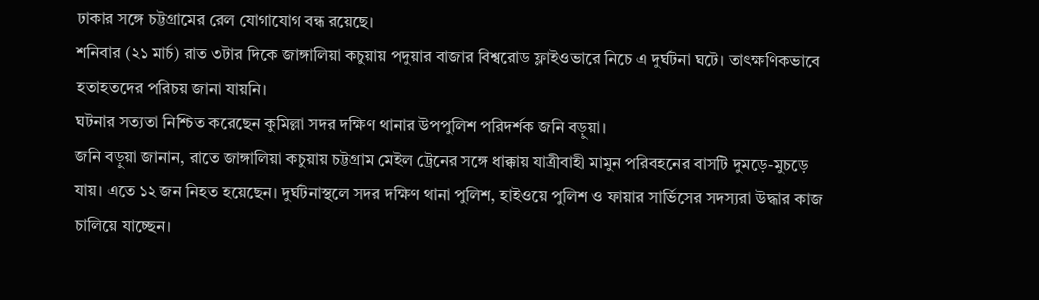ঢাকার সঙ্গে চট্টগ্রামের রেল যোগাযোগ বন্ধ রয়েছে।
শনিবার (২১ মার্চ) রাত ৩টার দিকে জাঙ্গালিয়া কচুয়ায় পদুয়ার বাজার বিশ্বরোড ফ্লাইওভারে নিচে এ দুর্ঘটনা ঘটে। তাৎক্ষণিকভাবে হতাহতদের পরিচয় জানা যায়নি।
ঘটনার সত্যতা নিশ্চিত করেছেন কুমিল্লা সদর দক্ষিণ থানার উপপুলিশ পরিদর্শক জনি বড়ুয়া।
জনি বড়ুয়া জানান, রাতে জাঙ্গালিয়া কচুয়ায় চট্টগ্রাম মেইল ট্রেনের সঙ্গে ধাক্কায় যাত্রীবাহী মামুন পরিবহনের বাসটি দুমড়ে-মুচড়ে যায়। এতে ১২ জন নিহত হয়েছেন। দুর্ঘটনাস্থলে সদর দক্ষিণ থানা পুলিশ, হাইওয়ে পুলিশ ও ফায়ার সার্ভিসের সদস্যরা উদ্ধার কাজ চালিয়ে যাচ্ছেন।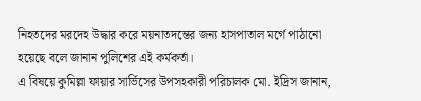নিহতদের মরদেহ উদ্ধার করে ময়নাতদন্তের জন্য হাসপাতাল মর্গে পাঠানো হয়েছে বলে জানান পুলিশের এই কর্মকর্তা।
এ বিষয়ে কুমিল্লা ফায়ার সার্ভিসের উপসহকারী পরিচালক মো. ইদ্রিস জানান,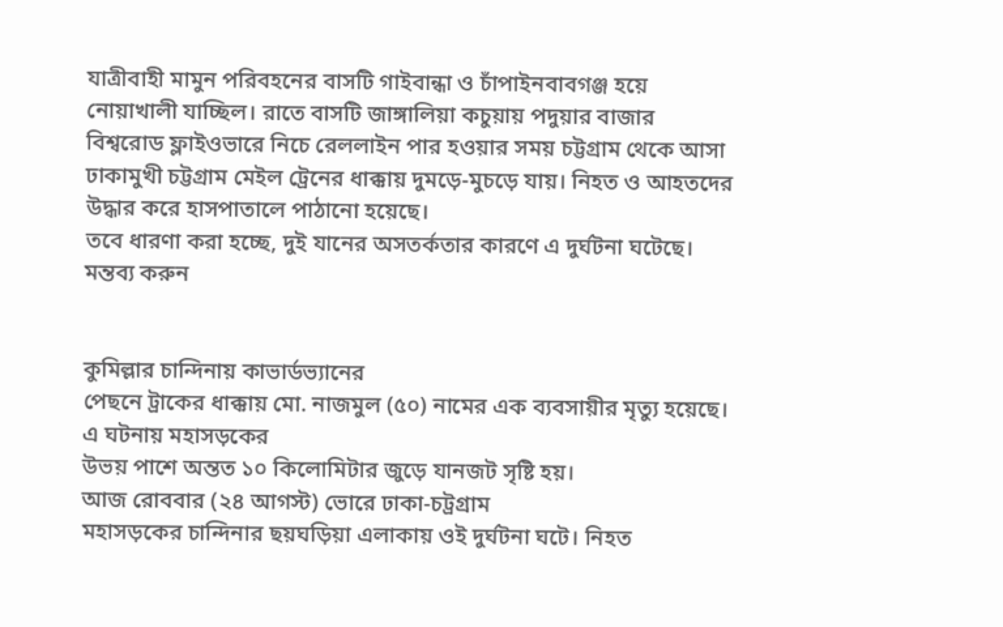যাত্রীবাহী মামুন পরিবহনের বাসটি গাইবান্ধা ও চাঁপাইনবাবগঞ্জ হয়ে নোয়াখালী যাচ্ছিল। রাতে বাসটি জাঙ্গালিয়া কচুয়ায় পদুয়ার বাজার বিশ্বরোড ফ্লাইওভারে নিচে রেললাইন পার হওয়ার সময় চট্টগ্রাম থেকে আসা ঢাকামুখী চট্টগ্রাম মেইল ট্রেনের ধাক্কায় দুমড়ে-মুচড়ে যায়। নিহত ও আহতদের উদ্ধার করে হাসপাতালে পাঠানো হয়েছে।
তবে ধারণা করা হচ্ছে, দুই যানের অসতর্কতার কারণে এ দুর্ঘটনা ঘটেছে।
মন্তব্য করুন


কুমিল্লার চান্দিনায় কাভার্ডভ্যানের
পেছনে ট্রাকের ধাক্কায় মো. নাজমুল (৫০) নামের এক ব্যবসায়ীর মৃত্যু হয়েছে। এ ঘটনায় মহাসড়কের
উভয় পাশে অন্তত ১০ কিলোমিটার জুড়ে যানজট সৃষ্টি হয়।
আজ রোববার (২৪ আগস্ট) ভোরে ঢাকা-চট্রগ্রাম
মহাসড়কের চান্দিনার ছয়ঘড়িয়া এলাকায় ওই দুর্ঘটনা ঘটে। নিহত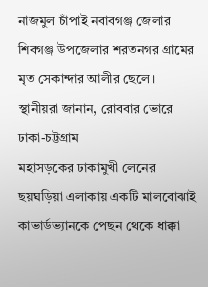নাজমুল চাঁপাই নবাবগঞ্জ জেলার
শিবগঞ্জ উপজেলার শরতনগর গ্রামের মৃত সেকান্দার আলীর ছেলে।
স্থানীয়রা জানান, রোববার ভোরে ঢাকা-চট্টগ্রাম
মহাসড়কের ঢাকামুখী লেনের ছয়ঘড়িয়া এলাকায় একটি মালবোঝাই কাভার্ডভ্যানকে পেছন থেকে ধাক্কা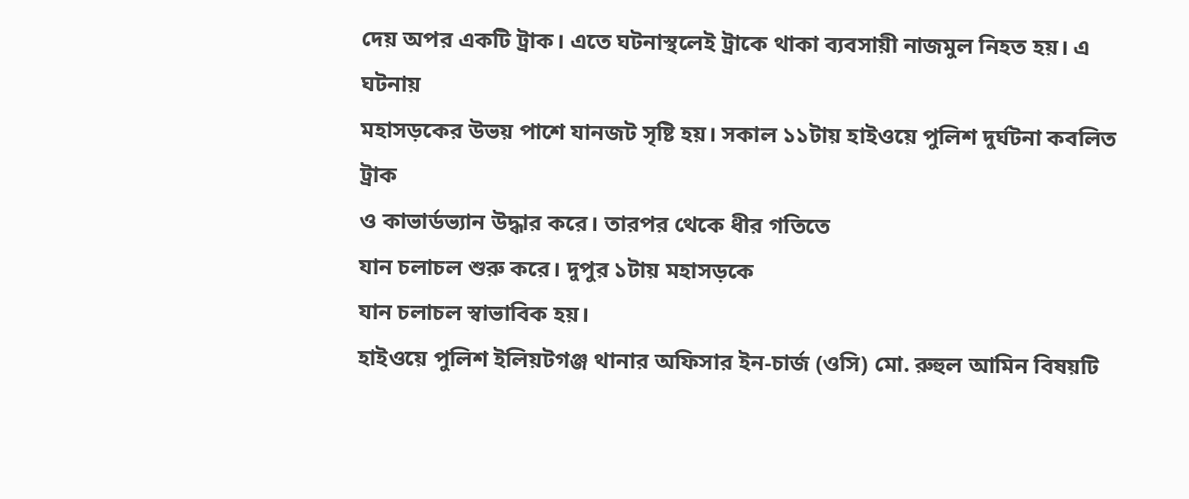দেয় অপর একটি ট্রাক। এতে ঘটনাস্থলেই ট্রাকে থাকা ব্যবসায়ী নাজমুল নিহত হয়। এ ঘটনায়
মহাসড়কের উভয় পাশে যানজট সৃষ্টি হয়। সকাল ১১টায় হাইওয়ে পুলিশ দুর্ঘটনা কবলিত ট্রাক
ও কাভার্ডভ্যান উদ্ধার করে। তারপর থেকে ধীর গতিতে
যান চলাচল শুরু করে। দুপুর ১টায় মহাসড়কে
যান চলাচল স্বাভাবিক হয়।
হাইওয়ে পুলিশ ইলিয়টগঞ্জ থানার অফিসার ইন-চার্জ (ওসি) মো. রুহুল আমিন বিষয়টি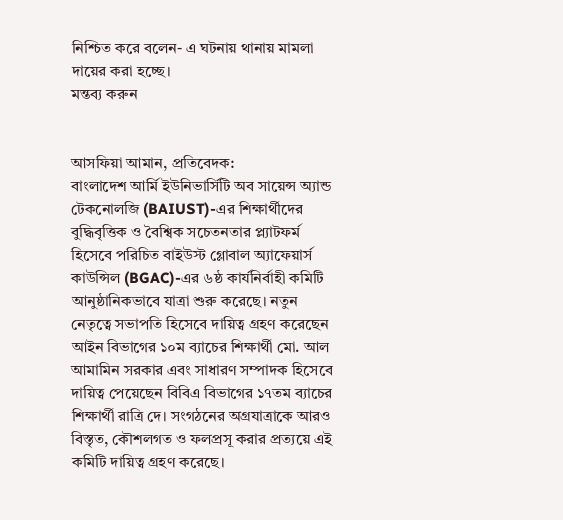নিশ্চিত করে বলেন- এ ঘটনায় থানায় মামলা দায়ের করা হচ্ছে।
মন্তব্য করুন


আসফিয়া আমান, প্রতিবেদক:
বাংলাদেশ আর্মি ইউনিভার্সিটি অব সায়েন্স অ্যান্ড টেকনোলজি (BAIUST)-এর শিক্ষার্থীদের বুদ্ধিবৃত্তিক ও বৈশ্বিক সচেতনতার প্ল্যাটফর্ম হিসেবে পরিচিত বাইউস্ট গ্লোবাল অ্যাফেয়ার্স কাউন্সিল (BGAC)-এর ৬ষ্ঠ কার্যনির্বাহী কমিটি আনুষ্ঠানিকভাবে যাত্রা শুরু করেছে। নতুন নেতৃত্বে সভাপতি হিসেবে দায়িত্ব গ্রহণ করেছেন আইন বিভাগের ১০ম ব্যাচের শিক্ষার্থী মো. আল আমামিন সরকার এবং সাধারণ সম্পাদক হিসেবে দায়িত্ব পেয়েছেন বিবিএ বিভাগের ১৭তম ব্যাচের শিক্ষার্থী রাত্রি দে। সংগঠনের অগ্রযাত্রাকে আরও বিস্তৃত, কৌশলগত ও ফলপ্রসূ করার প্রত্যয়ে এই কমিটি দায়িত্ব গ্রহণ করেছে।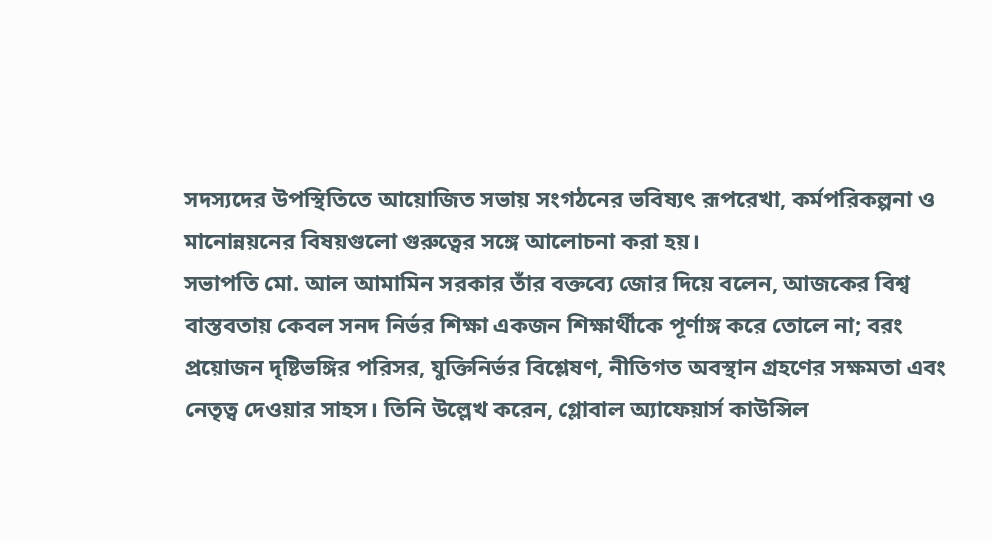সদস্যদের উপস্থিতিতে আয়োজিত সভায় সংগঠনের ভবিষ্যৎ রূপরেখা, কর্মপরিকল্পনা ও মানোন্নয়নের বিষয়গুলো গুরুত্বের সঙ্গে আলোচনা করা হয়।
সভাপতি মো. আল আমামিন সরকার তাঁর বক্তব্যে জোর দিয়ে বলেন, আজকের বিশ্ব বাস্তবতায় কেবল সনদ নির্ভর শিক্ষা একজন শিক্ষার্থীকে পূর্ণাঙ্গ করে তোলে না; বরং প্রয়োজন দৃষ্টিভঙ্গির পরিসর, যুক্তিনির্ভর বিশ্লেষণ, নীতিগত অবস্থান গ্রহণের সক্ষমতা এবং নেতৃত্ব দেওয়ার সাহস। তিনি উল্লেখ করেন, গ্লোবাল অ্যাফেয়ার্স কাউন্সিল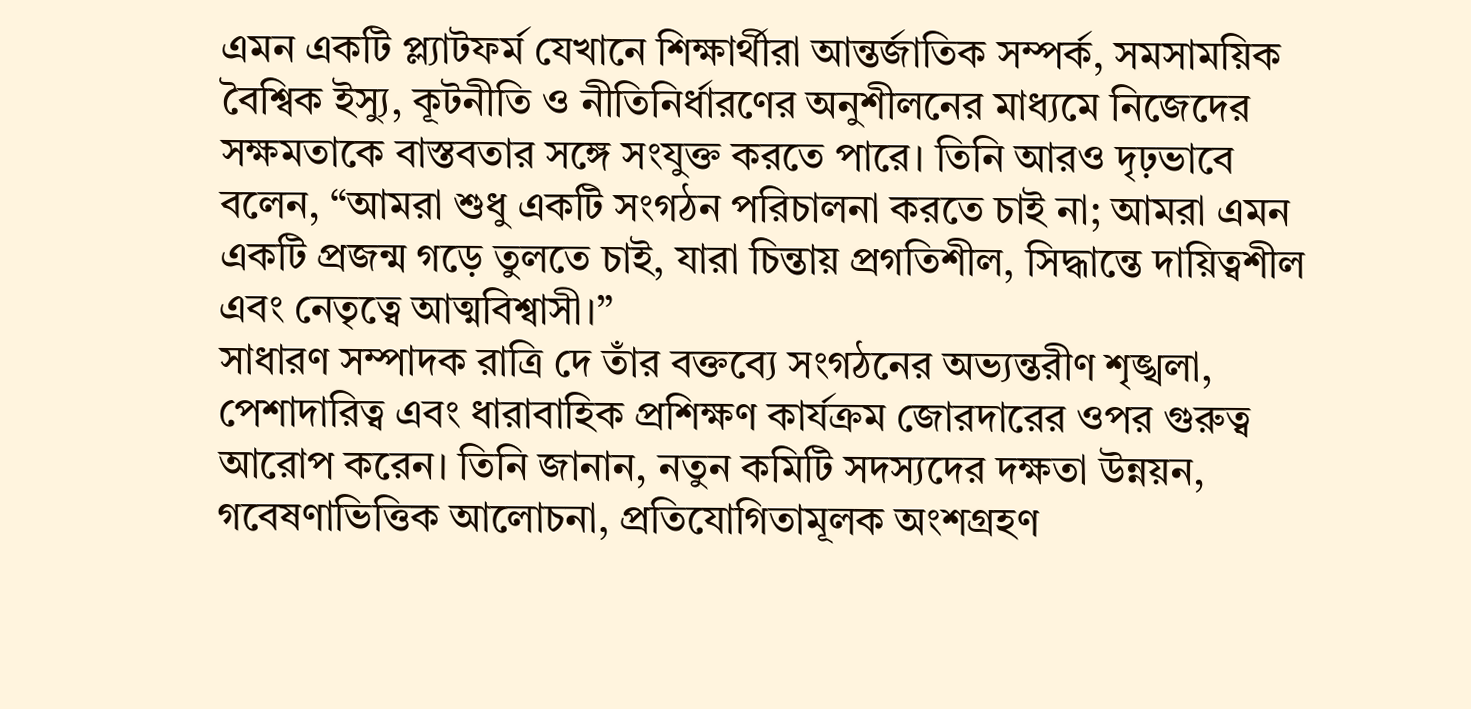এমন একটি প্ল্যাটফর্ম যেখানে শিক্ষার্থীরা আন্তর্জাতিক সম্পর্ক, সমসাময়িক বৈশ্বিক ইস্যু, কূটনীতি ও নীতিনির্ধারণের অনুশীলনের মাধ্যমে নিজেদের সক্ষমতাকে বাস্তবতার সঙ্গে সংযুক্ত করতে পারে। তিনি আরও দৃঢ়ভাবে বলেন, “আমরা শুধু একটি সংগঠন পরিচালনা করতে চাই না; আমরা এমন একটি প্রজন্ম গড়ে তুলতে চাই, যারা চিন্তায় প্রগতিশীল, সিদ্ধান্তে দায়িত্বশীল এবং নেতৃত্বে আত্মবিশ্বাসী।”
সাধারণ সম্পাদক রাত্রি দে তাঁর বক্তব্যে সংগঠনের অভ্যন্তরীণ শৃঙ্খলা, পেশাদারিত্ব এবং ধারাবাহিক প্রশিক্ষণ কার্যক্রম জোরদারের ওপর গুরুত্ব আরোপ করেন। তিনি জানান, নতুন কমিটি সদস্যদের দক্ষতা উন্নয়ন, গবেষণাভিত্তিক আলোচনা, প্রতিযোগিতামূলক অংশগ্রহণ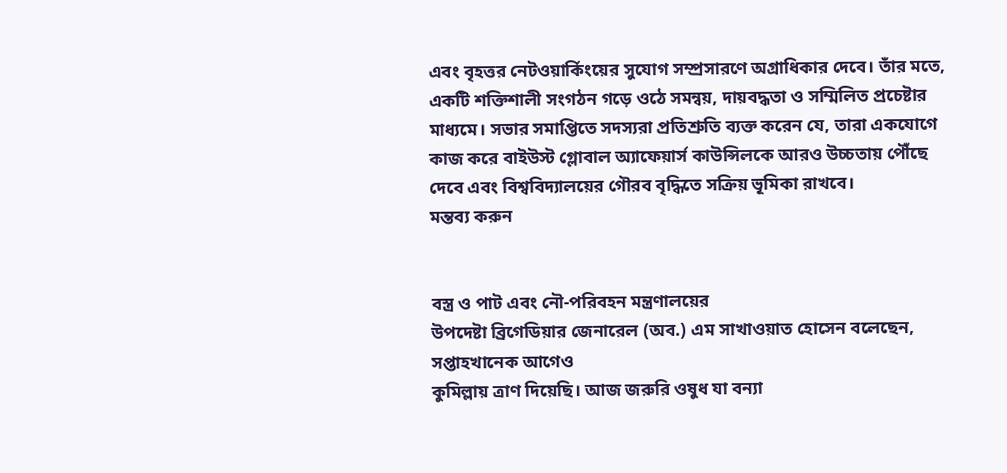এবং বৃহত্তর নেটওয়ার্কিংয়ের সুযোগ সম্প্রসারণে অগ্রাধিকার দেবে। তাঁর মতে, একটি শক্তিশালী সংগঠন গড়ে ওঠে সমন্বয়, দায়বদ্ধতা ও সম্মিলিত প্রচেষ্টার মাধ্যমে। সভার সমাপ্তিতে সদস্যরা প্রতিশ্রুতি ব্যক্ত করেন যে, তারা একযোগে কাজ করে বাইউস্ট গ্লোবাল অ্যাফেয়ার্স কাউন্সিলকে আরও উচ্চতায় পৌঁছে দেবে এবং বিশ্ববিদ্যালয়ের গৌরব বৃদ্ধিতে সক্রিয় ভূমিকা রাখবে।
মন্তব্য করুন


বস্ত্র ও পাট এবং নৌ-পরিবহন মন্ত্রণালয়ের
উপদেষ্টা ব্রিগেডিয়ার জেনারেল (অব.) এম সাখাওয়াত হোসেন বলেছেন, সপ্তাহখানেক আগেও
কুমিল্লায় ত্রাণ দিয়েছি। আজ জরুরি ওষুধ যা বন্যা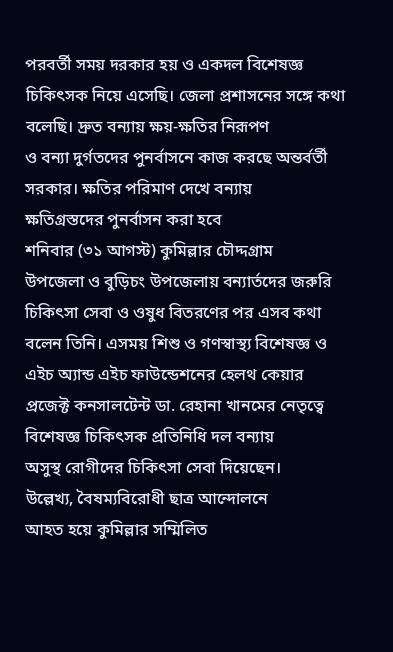পরবর্তী সময় দরকার হয় ও একদল বিশেষজ্ঞ
চিকিৎসক নিয়ে এসেছি। জেলা প্রশাসনের সঙ্গে কথা বলেছি। দ্রুত বন্যায় ক্ষয়-ক্ষতির নিরূপণ
ও বন্যা দুর্গতদের পুনর্বাসনে কাজ করছে অন্তর্বর্তী সরকার। ক্ষতির পরিমাণ দেখে বন্যায়
ক্ষতিগ্রস্তদের পুনর্বাসন করা হবে
শনিবার (৩১ আগস্ট) কুমিল্লার চৌদ্দগ্রাম
উপজেলা ও বুড়িচং উপজেলায় বন্যার্তদের জরুরি চিকিৎসা সেবা ও ওষুধ বিতরণের পর এসব কথা
বলেন তিনি। এসময় শিশু ও গণস্বাস্থ্য বিশেষজ্ঞ ও এইচ অ্যান্ড এইচ ফাউন্ডেশনের হেলথ কেয়ার
প্রজেক্ট কনসালটেন্ট ডা. রেহানা খানমের নেতৃত্বে বিশেষজ্ঞ চিকিৎসক প্রতিনিধি দল বন্যায়
অসুস্থ রোগীদের চিকিৎসা সেবা দিয়েছেন।
উল্লেখ্য, বৈষম্যবিরোধী ছাত্র আন্দোলনে
আহত হয়ে কুমিল্লার সম্মিলিত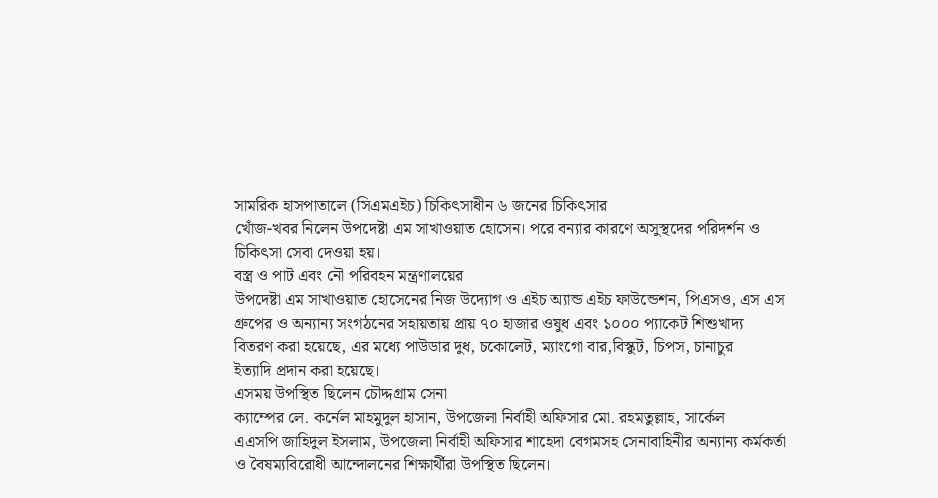সামরিক হাসপাতালে (সিএমএইচ) চিকিৎসাধীন ৬ জনের চিকিৎসার
খোঁজ-খবর নিলেন উপদেষ্টা এম সাখাওয়াত হোসেন। পরে বন্যার কারণে অসুস্থদের পরিদর্শন ও
চিকিৎসা সেবা দেওয়া হয়।
বস্ত্র ও পাট এবং নৌ পরিবহন মন্ত্রণালয়ের
উপদেষ্টা এম সাখাওয়াত হোসেনের নিজ উদ্যোগ ও এইচ অ্যান্ড এইচ ফাউন্ডেশন, পিএসও, এস এস
গ্রুপের ও অন্যান্য সংগঠনের সহায়তায় প্রায় ৭০ হাজার ওষুধ এবং ১০০০ প্যাকেট শিশুখাদ্য
বিতরণ করা হয়েছে, এর মধ্যে পাউডার দুধ, চকোলেট, ম্যাংগো বার,বিস্কুট, চিপস, চানাচুর
ইত্যাদি প্রদান করা হয়েছে।
এসময় উপস্থিত ছিলেন চৌদ্দগ্রাম সেনা
ক্যাম্পের লে. কর্নেল মাহমুদুল হাসান, উপজেলা নির্বাহী অফিসার মো. রহমতুল্লাহ, সার্কেল
এএসপি জাহিদুল ইসলাম, উপজেলা নির্বাহী অফিসার শাহেদা বেগমসহ সেনাবাহিনীর অন্যান্য কর্মকর্তা
ও বৈষম্যবিরোধী আন্দোলনের শিক্ষার্থীরা উপস্থিত ছিলেন।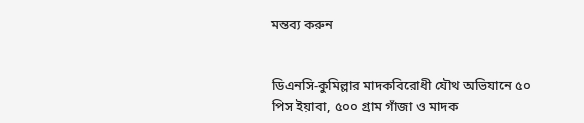মন্তব্য করুন


ডিএনসি-কুমিল্লার মাদকবিরোধী যৌথ অভিযানে ৫০ পিস ইয়াবা, ৫০০ গ্রাম গাঁজা ও মাদক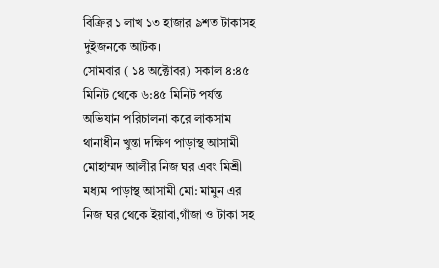বিক্রির ১ লাখ ১৩ হাজার ৯শত টাকাসহ দুইজনকে আটক।
সোমবার ( ১৪ অক্টোবর) সকাল ৪:৪৫ মিনিট থেকে ৬:৪৫ মিনিট পর্যন্ত অভিযান পরিচালনা করে লাকসাম থানাধীন খুন্তা দক্ষিণ পাড়াস্থ আসামী মোহাম্মদ আলীর নিজ ঘর এবং মিশ্রী মধ্যম পাড়াস্থ আসামী মো: মামুন এর নিজ ঘর থেকে ইয়াবা,গাঁজা ও টাকা সহ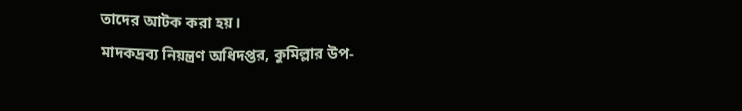তাদের আটক করা হয়।
মাদকদ্রব্য নিয়ন্ত্রণ অধিদপ্তর, কুমিল্লার উপ-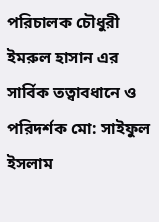পরিচালক চৌধুরী ইমরুল হাসান এর সার্বিক তত্বাবধানে ও পরিদর্শক মো: সাইফুল ইসলাম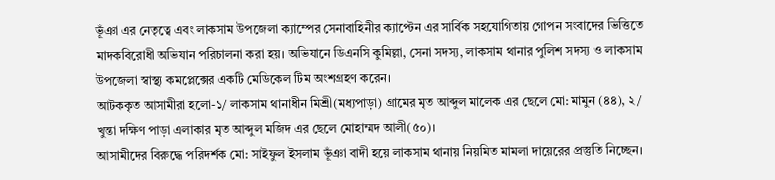ভূঁঞা এর নেতৃত্বে এবং লাকসাম উপজেলা ক্যাম্পের সেনাবাহিনীর ক্যাপ্টেন এর সার্বিক সহযোগিতায় গোপন সংবাদের ভিত্তিতে মাদকবিরোধী অভিযান পরিচালনা করা হয়। অভিযানে ডিএনসি কুমিল্লা, সেনা সদস্য, লাকসাম থানার পুলিশ সদস্য ও লাকসাম উপজেলা স্বাস্থ্য কমপ্লেক্সের একটি মেডিকেল টিম অংশগ্রহণ করেন।
আটককৃত আসামীরা হলো-১/ লাকসাম থানাধীন মিশ্রী(মধ্যপাড়া) গ্রামের মৃত আব্দুল মালেক এর ছেলে মো: মামুন (৪৪), ২/ খুন্তা দক্ষিণ পাড়া এলাকার মৃত আব্দুল মজিদ এর ছেলে মোহাম্মদ আলী(৫০)।
আসামীদের বিরুদ্ধে পরিদর্শক মো: সাইফুল ইসলাম ভূঁঞা বাদী হয়ে লাকসাম থানায় নিয়মিত মামলা দায়েরের প্রস্তুতি নিচ্ছেন।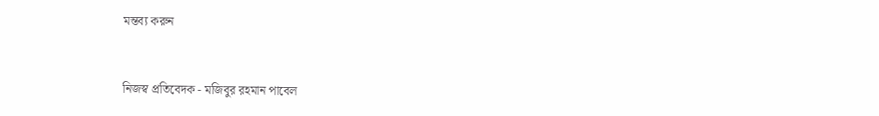মন্তব্য করুন


নিজস্ব প্রতিবেদক - মজিবুর রহমান পাবেল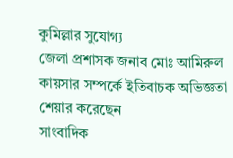কুমিল্লার সুযোগ্য
জেলা প্রশাসক জনাব মোঃ আমিরুল কায়সার সম্পর্কে ইতিবাচক অভিজ্ঞতা শেয়ার করেছেন
সাংবাদিক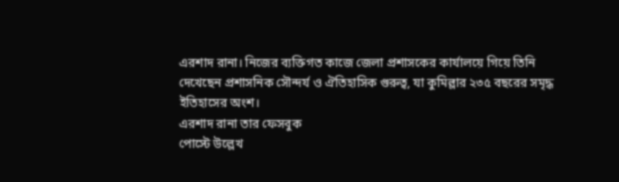এরশাদ রানা। নিজের ব্যক্তিগত কাজে জেলা প্রশাসকের কার্যালয়ে গিয়ে তিনি
দেখেছেন প্রশাসনিক সৌন্দর্য ও ঐতিহাসিক গুরুত্ব, যা কুমিল্লার ২৩৫ বছরের সমৃদ্ধ
ইতিহাসের অংশ।
এরশাদ রানা তার ফেসবুক
পোস্টে উল্লেখ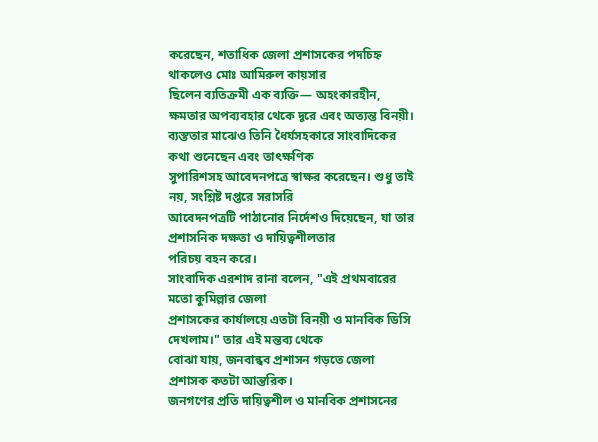করেছেন, শতাধিক জেলা প্রশাসকের পদচিহ্ন থাকলেও মোঃ আমিরুল কায়সার
ছিলেন ব্যতিক্রমী এক ব্যক্তি— অহংকারহীন, ক্ষমতার অপব্যবহার থেকে দূরে এবং অত্যন্ত বিনয়ী।
ব্যস্ততার মাঝেও তিনি ধৈর্যসহকারে সাংবাদিকের কথা শুনেছেন এবং তাৎক্ষণিক
সুপারিশসহ আবেদনপত্রে স্বাক্ষর করেছেন। শুধু তাই নয়, সংশ্লিষ্ট দপ্তরে সরাসরি
আবেদনপত্রটি পাঠানোর নির্দেশও দিয়েছেন, যা তার প্রশাসনিক দক্ষতা ও দায়িত্বশীলতার
পরিচয় বহন করে।
সাংবাদিক এরশাদ রানা বলেন, "এই প্রথমবারের মতো কুমিল্লার জেলা
প্রশাসকের কার্যালয়ে এতটা বিনয়ী ও মানবিক ডিসি দেখলাম।" তার এই মন্তব্য থেকে
বোঝা যায়, জনবান্ধব প্রশাসন গড়তে জেলা প্রশাসক কতটা আন্তরিক।
জনগণের প্রতি দায়িত্বশীল ও মানবিক প্রশাসনের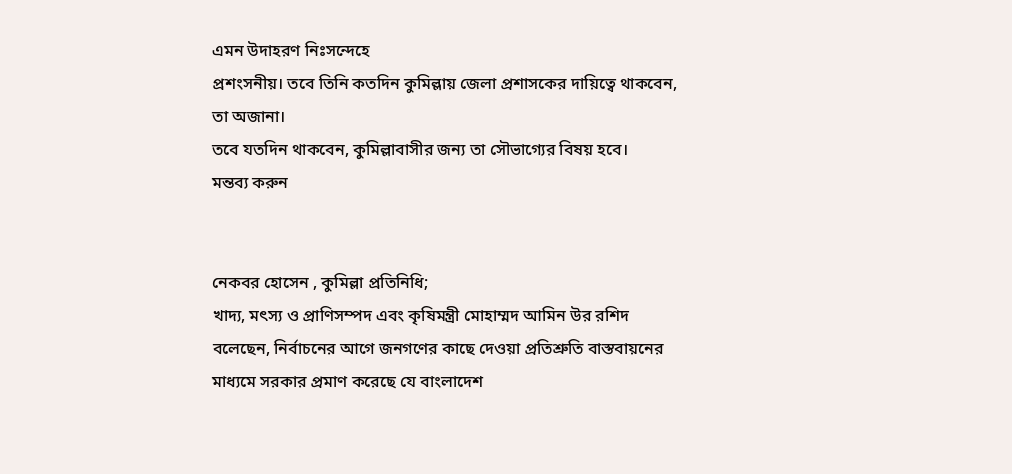এমন উদাহরণ নিঃসন্দেহে
প্রশংসনীয়। তবে তিনি কতদিন কুমিল্লায় জেলা প্রশাসকের দায়িত্বে থাকবেন, তা অজানা।
তবে যতদিন থাকবেন, কুমিল্লাবাসীর জন্য তা সৌভাগ্যের বিষয় হবে।
মন্তব্য করুন


নেকবর হোসেন , কুমিল্লা প্রতিনিধি;
খাদ্য, মৎস্য ও প্রাণিসম্পদ এবং কৃষিমন্ত্রী মোহাম্মদ আমিন উর রশিদ বলেছেন, নির্বাচনের আগে জনগণের কাছে দেওয়া প্রতিশ্রুতি বাস্তবায়নের মাধ্যমে সরকার প্রমাণ করেছে যে বাংলাদেশ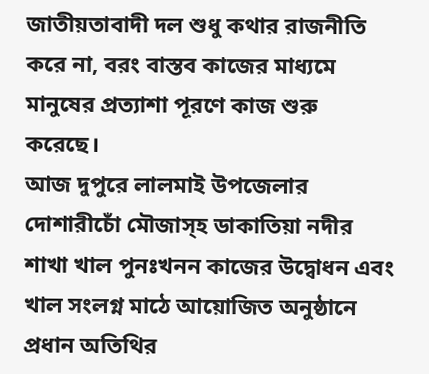জাতীয়তাবাদী দল শুধু কথার রাজনীতি করে না, বরং বাস্তব কাজের মাধ্যমে মানুষের প্রত্যাশা পূরণে কাজ শুরু করেছে।
আজ দুপুরে লালমাই উপজেলার দোশারীচোঁ মৌজাস্হ ডাকাতিয়া নদীর শাখা খাল পুনঃখনন কাজের উদ্বোধন এবং খাল সংলগ্ন মাঠে আয়োজিত অনুষ্ঠানে প্রধান অতিথির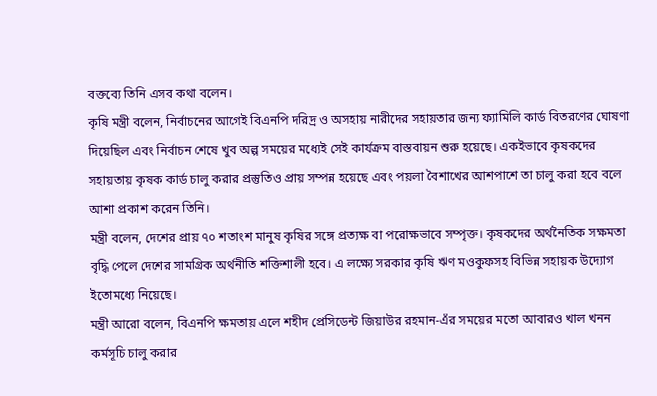বক্তব্যে তিনি এসব কথা বলেন।
কৃষি মন্ত্রী বলেন, নির্বাচনের আগেই বিএনপি দরিদ্র ও অসহায় নারীদের সহায়তার জন্য ফ্যামিলি কার্ড বিতরণের ঘোষণা দিয়েছিল এবং নির্বাচন শেষে খুব অল্প সময়ের মধ্যেই সেই কার্যক্রম বাস্তবায়ন শুরু হয়েছে। একইভাবে কৃষকদের সহায়তায় কৃষক কার্ড চালু করার প্রস্তুতিও প্রায় সম্পন্ন হয়েছে এবং পয়লা বৈশাখের আশপাশে তা চালু করা হবে বলে আশা প্রকাশ করেন তিনি।
মন্ত্রী বলেন, দেশের প্রায় ৭০ শতাংশ মানুষ কৃষির সঙ্গে প্রত্যক্ষ বা পরোক্ষভাবে সম্পৃক্ত। কৃষকদের অর্থনৈতিক সক্ষমতা বৃদ্ধি পেলে দেশের সামগ্রিক অর্থনীতি শক্তিশালী হবে। এ লক্ষ্যে সরকার কৃষি ঋণ মওকুফসহ বিভিন্ন সহায়ক উদ্যোগ ইতোমধ্যে নিয়েছে।
মন্ত্রী আরো বলেন, বিএনপি ক্ষমতায় এলে শহীদ প্রেসিডেন্ট জিয়াউর রহমান-এঁর সময়ের মতো আবারও খাল খনন কর্মসূচি চালু করার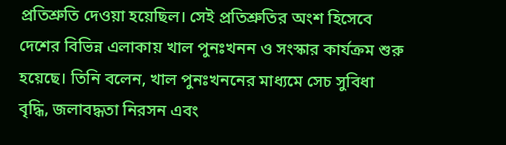প্রতিশ্রুতি দেওয়া হয়েছিল। সেই প্রতিশ্রুতির অংশ হিসেবে দেশের বিভিন্ন এলাকায় খাল পুনঃখনন ও সংস্কার কার্যক্রম শুরু হয়েছে। তিনি বলেন, খাল পুনঃখননের মাধ্যমে সেচ সুবিধা বৃদ্ধি, জলাবদ্ধতা নিরসন এবং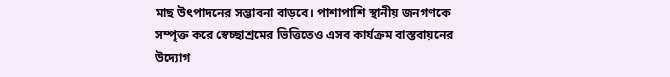মাছ উৎপাদনের সম্ভাবনা বাড়বে। পাশাপাশি স্থানীয় জনগণকে সম্পৃক্ত করে স্বেচ্ছাশ্রমের ভিত্তিতেও এসব কার্যক্রম বাস্তবায়নের উদ্যোগ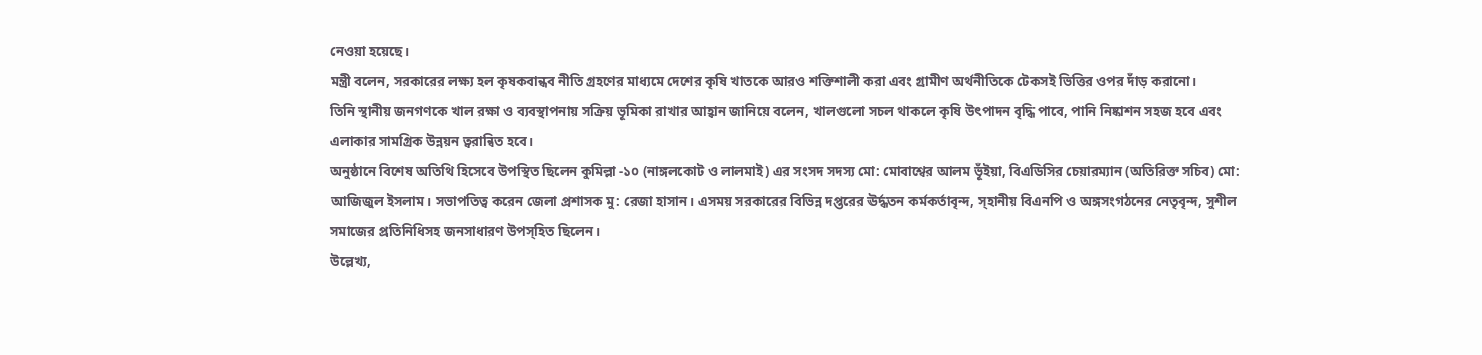নেওয়া হয়েছে।
মন্ত্রী বলেন, সরকারের লক্ষ্য হল কৃষকবান্ধব নীতি গ্রহণের মাধ্যমে দেশের কৃষি খাতকে আরও শক্তিশালী করা এবং গ্রামীণ অর্থনীতিকে টেকসই ভিত্তির ওপর দাঁড় করানো।
তিনি স্থানীয় জনগণকে খাল রক্ষা ও ব্যবস্থাপনায় সক্রিয় ভূমিকা রাখার আহ্বান জানিয়ে বলেন, খালগুলো সচল থাকলে কৃষি উৎপাদন বৃদ্ধি পাবে, পানি নিষ্কাশন সহজ হবে এবং এলাকার সামগ্রিক উন্নয়ন ত্বরান্বিত হবে।
অনুষ্ঠানে বিশেষ অতিথি হিসেবে উপস্থিত ছিলেন কুমিল্লা -১০ (নাঙ্গলকোট ও লালমাই) এর সংসদ সদস্য মো: মোবাশ্বের আলম ভূঁইয়া, বিএডিসির চেয়ারম্যান (অতিরিক্ত সচিব) মো: আজিজুল ইসলাম। সভাপতিত্ব করেন জেলা প্রশাসক মু: রেজা হাসান। এসময় সরকারের বিভিন্ন দপ্তরের ঊর্দ্ধতন কর্মকর্তাবৃন্দ, স্হানীয় বিএনপি ও অঙ্গসংগঠনের নেতৃবৃন্দ, সুশীল সমাজের প্রতিনিধিসহ জনসাধারণ উপস্হিত ছিলেন।
উল্লেখ্য,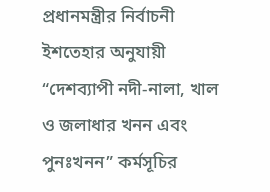প্রধানমন্ত্রীর নির্বাচনী ইশতেহার অনুযায়ী “দেশব্যাপী নদী-নালা, খাল ও জলাধার খনন এবং পুনঃখনন” কর্মসূচির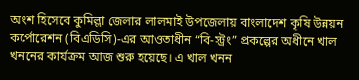অংশ হিসেবে কুমিল্লা জেলার লালমাই উপজেলায় বাংলাদেশ কৃষি উন্নয়ন কর্পোরেশন (বিএডিসি)-এর আওতাধীন “বি-স্ট্রং” প্রকল্পের অধীনে খাল খননের কার্যক্রম আজ শুরু হয়েছে। এ খাল খনন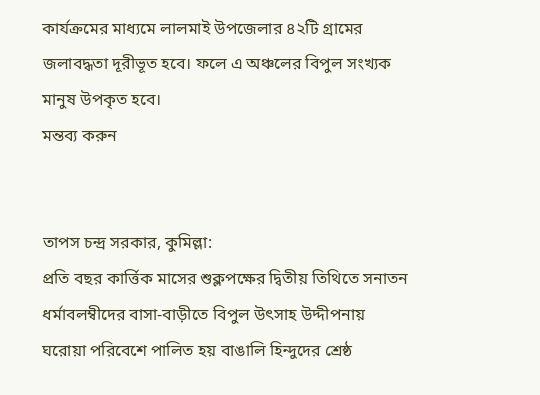কার্যক্রমের মাধ্যমে লালমাই উপজেলার ৪২টি গ্রামের জলাবদ্ধতা দূরীভূত হবে। ফলে এ অঞ্চলের বিপুল সংখ্যক মানুষ উপকৃত হবে।
মন্তব্য করুন


তাপস চন্দ্র সরকার, কুমিল্লা:
প্রতি বছর কার্ত্তিক মাসের শুক্লপক্ষের দ্বিতীয় তিথিতে সনাতন ধর্মাবলম্বীদের বাসা-বাড়ীতে বিপুল উৎসাহ উদ্দীপনায় ঘরোয়া পরিবেশে পালিত হয় বাঙালি হিন্দুদের শ্রেষ্ঠ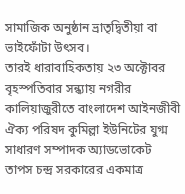সামাজিক অনুষ্ঠান ভ্রাতৃদ্বিতীয়া বা ভাইফোঁটা উৎসব।
তারই ধারাবাহিকতায় ২৩ অক্টোবর বৃহস্পতিবার সন্ধ্যায় নগরীর কালিয়াজুরীতে বাংলাদেশ আইনজীবী ঐক্য পরিষদ কুমিল্লা ইউনিটের যুগ্ম সাধারণ সম্পাদক অ্যাডভোকেট তাপস চন্দ্র সরকারের একমাত্র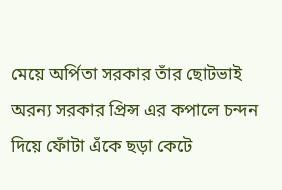মেয়ে অর্পিতা সরকার তাঁর ছোটভাই অরন্য সরকার প্রিন্স এর কপালে চন্দন দিয়ে ফোঁটা এঁকে ছড়া কেটে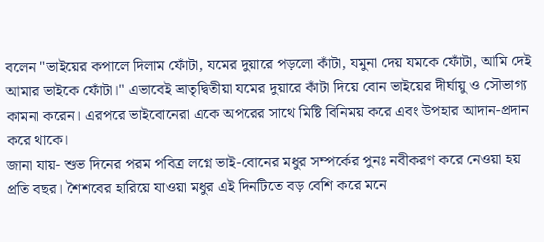বলেন "ভাইয়ের কপালে দিলাম ফোঁটা, যমের দুয়ারে পড়লো কাঁটা, যমুনা দেয় যমকে ফোঁটা, আমি দেই আমার ভাইকে ফোঁটা।" এভাবেই ভ্রাতৃদ্বিতীয়া যমের দুয়ারে কাঁটা দিয়ে বোন ভাইয়ের দীর্ঘায়ু ও সৌভাগ্য কামনা করেন। এরপরে ভাইবোনেরা একে অপরের সাথে মিষ্টি বিনিময় করে এবং উপহার আদান-প্রদান করে থাকে।
জানা যায়- শুভ দিনের পরম পবিত্র লগ্নে ভাই-বোনের মধুর সম্পর্কের পুনঃ নবীকরণ করে নেওয়া হয় প্রতি বছর। শৈশবের হারিয়ে যাওয়া মধুর এই দিনটিতে বড় বেশি করে মনে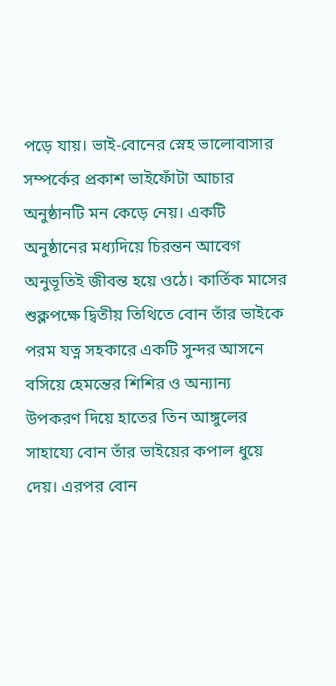পড়ে যায়। ভাই-বোনের স্নেহ ভালোবাসার সম্পর্কের প্রকাশ ভাইফোঁটা আচার অনুষ্ঠানটি মন কেড়ে নেয়। একটি অনুষ্ঠানের মধ্যদিয়ে চিরন্তন আবেগ অনুভূতিই জীবন্ত হয়ে ওঠে। কার্তিক মাসের শুক্লপক্ষে দ্বিতীয় তিথিতে বোন তাঁর ভাইকে পরম যত্ন সহকারে একটি সুন্দর আসনে বসিয়ে হেমন্তের শিশির ও অন্যান্য উপকরণ দিয়ে হাতের তিন আঙ্গুলের সাহায্যে বোন তাঁর ভাইয়ের কপাল ধুয়ে দেয়। এরপর বোন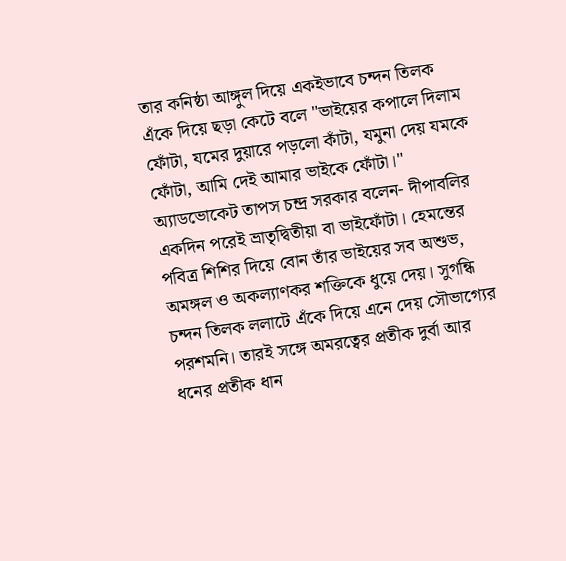তার কনিষ্ঠা আঙ্গুল দিয়ে একইভাবে চন্দন তিলক এঁকে দিয়ে ছড়া কেটে বলে "ভাইয়ের কপালে দিলাম ফোঁটা, যমের দুয়ারে পড়লো কাঁটা, যমুনা দেয় যমকে ফোঁটা, আমি দেই আমার ভাইকে ফোঁটা।"
অ্যাডভোকেট তাপস চন্দ্র সরকার বলেন- দীপাবলির একদিন পরেই ভ্রাতৃদ্বিতীয়া বা ভাইফোঁটা। হেমন্তের পবিত্র শিশির দিয়ে বোন তাঁর ভাইয়ের সব অশুভ, অমঙ্গল ও অকল্যাণকর শক্তিকে ধুয়ে দেয়। সুগন্ধি চন্দন তিলক ললাটে এঁকে দিয়ে এনে দেয় সৌভাগ্যের পরশমনি। তারই সঙ্গে অমরত্বের প্রতীক দুর্বা আর ধনের প্রতীক ধান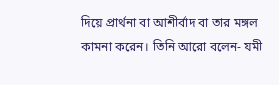দিয়ে প্রার্থনা বা আশীর্বাদ বা তার মঙ্গল কামনা করেন। তিনি আরো বলেন- যমী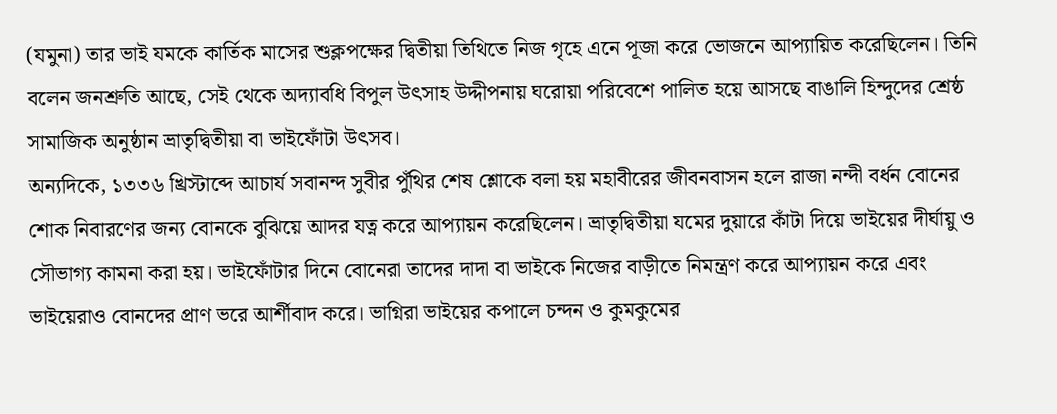(যমুনা) তার ভাই যমকে কার্তিক মাসের শুক্লপক্ষের দ্বিতীয়া তিথিতে নিজ গৃহে এনে পূজা করে ভোজনে আপ্যায়িত করেছিলেন। তিনি বলেন জনশ্রুতি আছে, সেই থেকে অদ্যাবধি বিপুল উৎসাহ উদ্দীপনায় ঘরোয়া পরিবেশে পালিত হয়ে আসছে বাঙালি হিন্দুদের শ্রেষ্ঠ সামাজিক অনুষ্ঠান ভ্রাতৃদ্বিতীয়া বা ভাইফোঁটা উৎসব।
অন্যদিকে, ১৩৩৬ খ্রিস্টাব্দে আচার্য সবানন্দ সুবীর পুঁথির শেষ শ্লোকে বলা হয় মহাবীরের জীবনবাসন হলে রাজা নন্দী বর্ধন বোনের শোক নিবারণের জন্য বোনকে বুঝিয়ে আদর যত্ন করে আপ্যায়ন করেছিলেন। ভ্রাতৃদ্বিতীয়া যমের দুয়ারে কাঁটা দিয়ে ভাইয়ের দীর্ঘায়ু ও সৌভাগ্য কামনা করা হয়। ভাইফোঁটার দিনে বোনেরা তাদের দাদা বা ভাইকে নিজের বাড়ীতে নিমন্ত্রণ করে আপ্যায়ন করে এবং ভাইয়েরাও বোনদের প্রাণ ভরে আর্শীবাদ করে। ভাগ্নিরা ভাইয়ের কপালে চন্দন ও কুমকুমের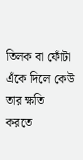তিলক বা ফোঁটা এঁকে দিলে কেউ তার ক্ষতি করতে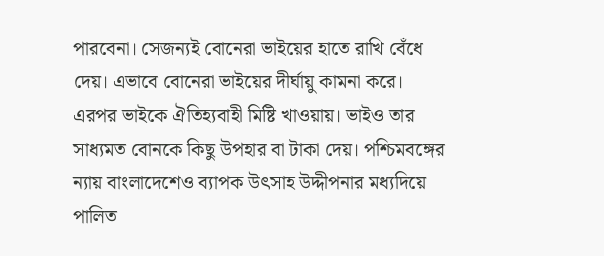পারবেনা। সেজন্যই বোনেরা ভাইয়ের হাতে রাখি বেঁধে দেয়। এভাবে বোনেরা ভাইয়ের দীর্ঘায়ু কামনা করে। এরপর ভাইকে ঐতিহ্যবাহী মিষ্টি খাওয়ায়। ভাইও তার সাধ্যমত বোনকে কিছু উপহার বা টাকা দেয়। পশ্চিমবঙ্গের ন্যায় বাংলাদেশেও ব্যাপক উৎসাহ উদ্দীপনার মধ্যদিয়ে পালিত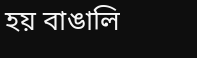হয় বাঙালি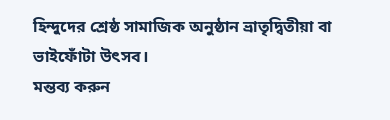হিন্দুদের শ্রেষ্ঠ সামাজিক অনুষ্ঠান ভ্রাতৃদ্বিতীয়া বা ভাইফোঁটা উৎসব।
মন্তব্য করুন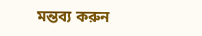মন্তব্য করুন